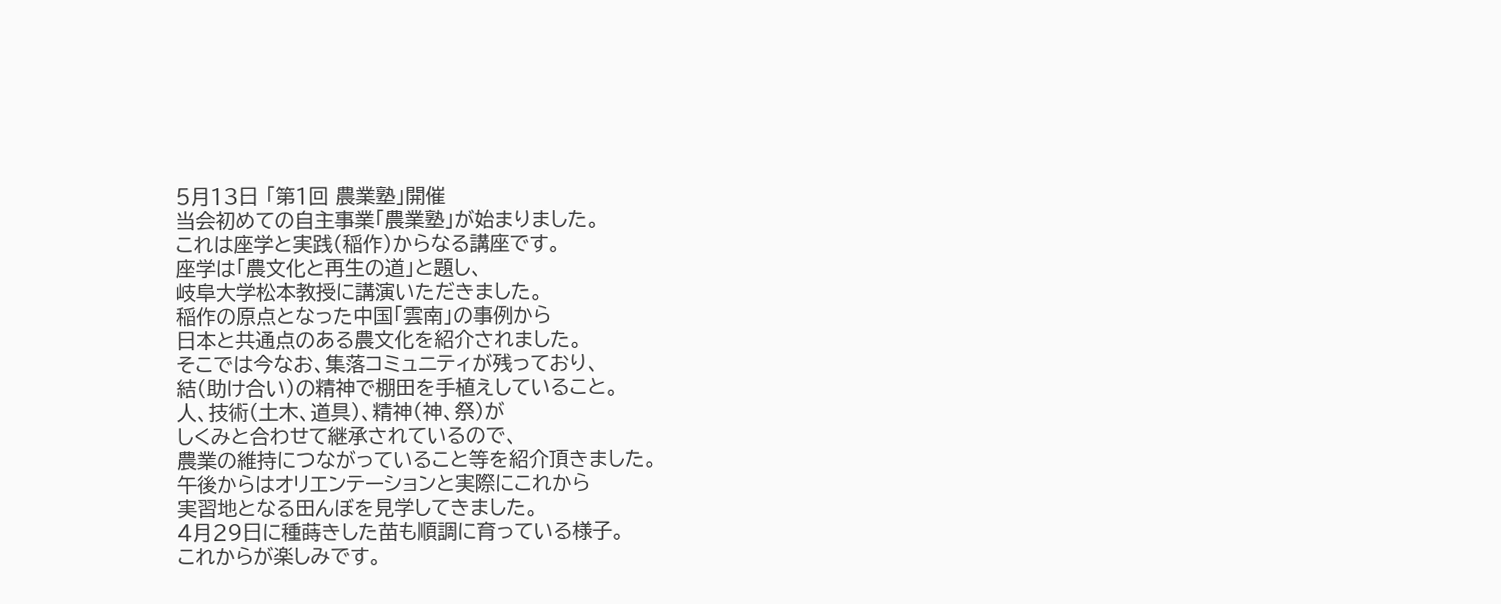5月13日 「第1回 農業塾」開催
当会初めての自主事業「農業塾」が始まりました。
これは座学と実践(稲作)からなる講座です。
座学は「農文化と再生の道」と題し、
岐阜大学松本教授に講演いただきました。
稲作の原点となった中国「雲南」の事例から
日本と共通点のある農文化を紹介されました。
そこでは今なお、集落コミュニティが残っており、
結(助け合い)の精神で棚田を手植えしていること。
人、技術(土木、道具)、精神(神、祭)が
しくみと合わせて継承されているので、
農業の維持につながっていること等を紹介頂きました。
午後からはオリエンテーションと実際にこれから
実習地となる田んぼを見学してきました。
4月29日に種蒔きした苗も順調に育っている様子。
これからが楽しみです。